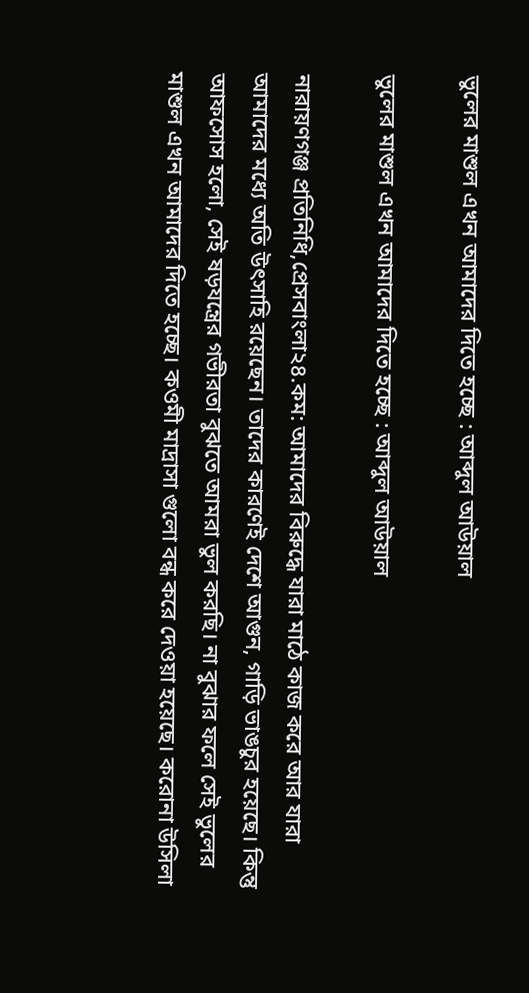ভুলের মাশুল এখন আমাদের দিতে হচ্ছে : আব্দুল আউয়াল

ভুলের মাশুল এখন আমাদের দিতে হচ্ছে : আব্দুল আউয়াল

নারায়ণগঞ্জ প্রতিনিধি,প্রেসবাংলা২৪.কম: আমাদের বিরুদ্ধে যারা মাঠে কাজ করে আর যারা আমাদের মধ্যে অতি উৎসাহি রয়েছেন। তাদের কারণেই দেশে আগুন, গাড়ি ভাঙচুর হয়েছে। কিন্তু আফসোস হলো, সেই ষড়যন্ত্রের গভীরতা বুঝতে আমরা ভুল করছি। না বুঝার ফলে সেই ভুলের মাশুল এখন আমাদের দিতে হচ্ছে। কওমী মাদ্রাসা গুলো বন্ধ করে দেওয়া হয়েছে। করোনা উসিলা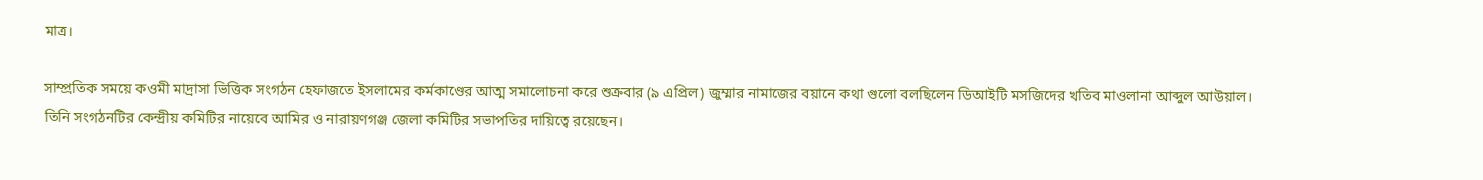মাত্র।

সাম্প্রতিক সময়ে কওমী মাদ্রাসা ভিত্তিক সংগঠন হেফাজতে ইসলামের কর্মকাণ্ডের আত্ম সমালোচনা করে শুক্রবার (৯ এপ্রিল) জুম্মার নামাজের বয়ানে কথা গুলো বলছিলেন ডিআইটি মসজিদের খতিব মাওলানা আব্দুল আউয়াল। তিনি সংগঠনটির কেন্দ্রীয় কমিটির নায়েবে আমির ও নারায়ণগঞ্জ জেলা কমিটির সভাপতির দায়িত্বে রয়েছেন।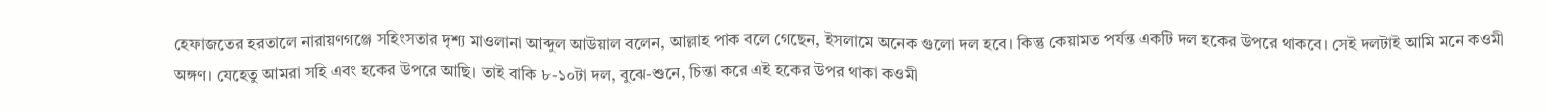হেফাজতের হরতালে নারায়ণগঞ্জে সহিংসতার দৃশ্য মাওলানা আব্দুল আউয়াল বলেন, আল্লাহ পাক বলে গেছেন, ইসলামে অনেক গুলো দল হবে। কিন্তু কেয়ামত পর্যন্ত একটি দল হকের উপরে থাকবে। সেই দলটাই আমি মনে কওমী অঙ্গণ। যেহেতু আমরা সহি এবং হকের উপরে আছি। তাই বাকি ৮-১০টা দল, বুঝে-শুনে, চিন্তা করে এই হকের উপর থাকা কওমী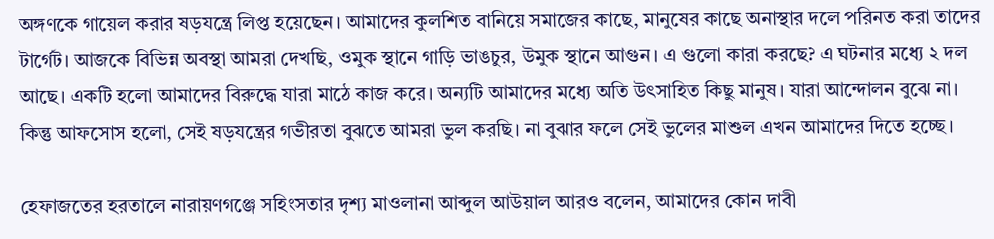অঙ্গণকে গায়েল করার ষড়যন্ত্রে লিপ্ত হয়েছেন। আমাদের কুলশিত বানিয়ে সমাজের কাছে, মানুষের কাছে অনাস্থার দলে পরিনত করা তাদের টার্গেট। আজকে বিভিন্ন অবস্থা আমরা দেখছি, ওমুক স্থানে গাড়ি ভাঙচুর, উমুক স্থানে আগুন। এ গুলো কারা করছে? এ ঘটনার মধ্যে ২ দল আছে। একটি হলো আমাদের বিরুদ্ধে যারা মাঠে কাজ করে। অন্যটি আমাদের মধ্যে অতি উৎসাহিত কিছু মানুষ। যারা আন্দোলন বুঝে না। কিন্তু আফসোস হলো, সেই ষড়যন্ত্রের গভীরতা বুঝতে আমরা ভুল করছি। না বুঝার ফলে সেই ভুলের মাশুল এখন আমাদের দিতে হচ্ছে।

হেফাজতের হরতালে নারায়ণগঞ্জে সহিংসতার দৃশ্য মাওলানা আব্দুল আউয়াল আরও বলেন, আমাদের কোন দাবী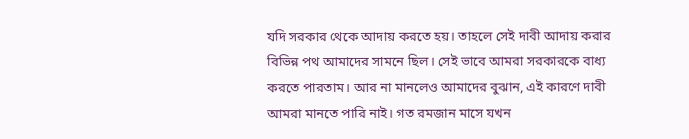যদি সরকার থেকে আদায় করতে হয়। তাহলে সেই দাবী আদায় করার বিভিন্ন পথ আমাদের সামনে ছিল। সেই ভাবে আমরা সরকারকে বাধ্য করতে পারতাম। আর না মানলেও আমাদের বুঝান, এই কারণে দাবী আমরা মানতে পারি নাই। গত রমজান মাসে যখন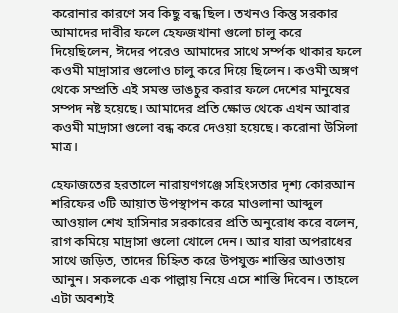করোনার কারণে সব কিছু বন্ধ ছিল। তখনও কিন্তু সরকার আমাদের দাবীর ফলে হেফজখানা গুলো চালু করে দিয়েছিলেন, ঈদের পরেও আমাদের সাথে সর্ম্পক থাকার ফলে কওমী মাদ্রাসার গুলোও চালু করে দিয়ে ছিলেন। কওমী অঙ্গণ থেকে সম্প্রতি এই সমস্ত ভাঙচুর করার ফলে দেশের মানুষের সম্পদ নষ্ট হয়েছে। আমাদের প্রতি ক্ষোভ থেকে এখন আবার কওমী মাদ্রাসা গুলো বন্ধ করে দেওয়া হয়েছে। করোনা উসিলা মাত্র।

হেফাজতের হরতালে নারায়ণগঞ্জে সহিংসতার দৃশ্য কোরআন শরিফের ৩টি আয়াত উপস্থাপন করে মাওলানা আব্দুল আওয়াল শেখ হাসিনার সরকারের প্রতি অনুরোধ করে বলেন, রাগ কমিয়ে মাদ্রাসা গুলো খোলে দেন। আর যারা অপরাধের সাথে জড়িত, তাদের চিহ্নিত করে উপযুক্ত শাস্তির আওতায় আনুন। সকলকে এক পাল্লায় নিয়ে এসে শাস্তি দিবেন। তাহলে এটা অবশ্যই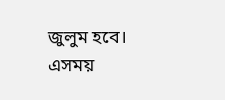জুলুম হবে।
এসময়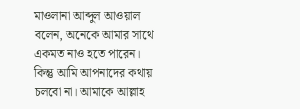মাওলানা আব্দুল আওয়াল বলেন, অনেকে আমার সাথে একমত নাও হতে পারেন। কিন্তু আমি আপনাদের কথায় চলবো না। আমাকে আল্লাহ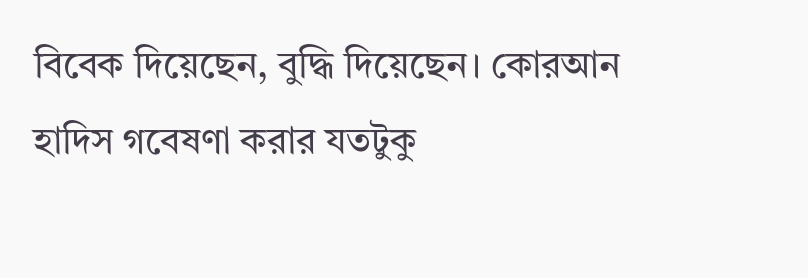বিবেক দিয়েছেন, বুদ্ধি দিয়েছেন। কোরআন হাদিস গবেষণা করার যতটুকু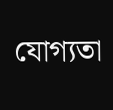যোগ্যতা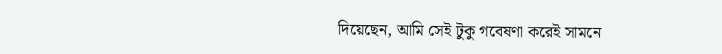দিয়েছেন, আমি সেই টুকু গবেষণা করেই সামনে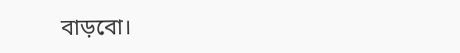বাড়বো।